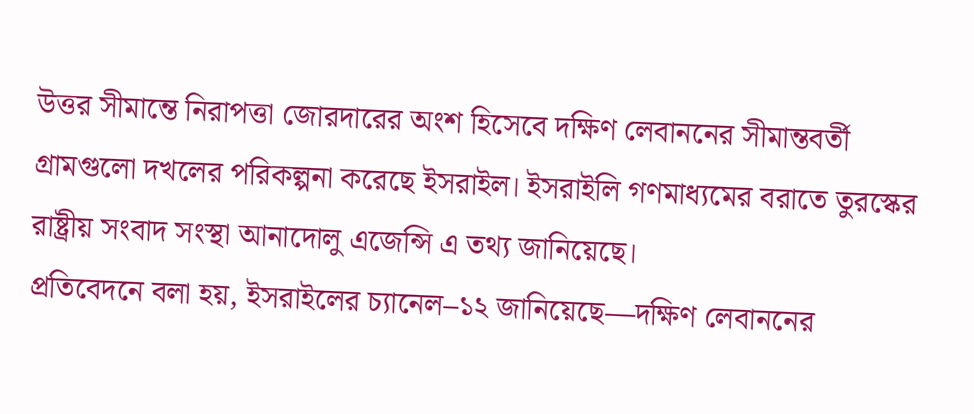উত্তর সীমান্তে নিরাপত্তা জোরদারের অংশ হিসেবে দক্ষিণ লেবাননের সীমান্তবর্তী গ্রামগুলো দখলের পরিকল্পনা করেছে ইসরাইল। ইসরাইলি গণমাধ্যমের বরাতে তুরস্কের রাষ্ট্রীয় সংবাদ সংস্থা আনাদোলু এজেন্সি এ তথ্য জানিয়েছে।
প্রতিবেদনে বলা হয়, ইসরাইলের চ্যানেল–১২ জানিয়েছে—দক্ষিণ লেবাননের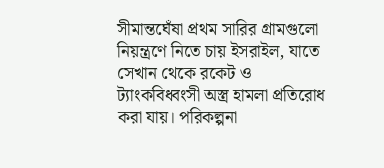সীমান্তঘেঁষা প্রথম সারির গ্রামগুলো নিয়ন্ত্রণে নিতে চায় ইসরাইল, যাতে সেখান থেকে রকেট ও ট্যাংকবিধ্বংসী অস্ত্র হামলা প্রতিরোধ করা যায়। পরিকল্পনা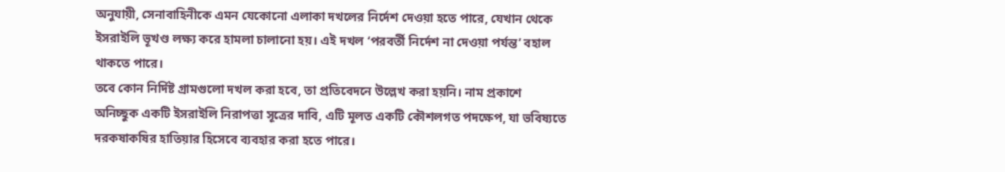অনুযায়ী, সেনাবাহিনীকে এমন যেকোনো এলাকা দখলের নির্দেশ দেওয়া হতে পারে, যেখান থেকে ইসরাইলি ভূখণ্ড লক্ষ্য করে হামলা চালানো হয়। এই দখল ‘পরবর্তী নির্দেশ না দেওয়া পর্যন্ত’ বহাল থাকতে পারে।
তবে কোন নির্দিষ্ট গ্রামগুলো দখল করা হবে, তা প্রতিবেদনে উল্লেখ করা হয়নি। নাম প্রকাশে অনিচ্ছুক একটি ইসরাইলি নিরাপত্তা সূত্রের দাবি, এটি মূলত একটি কৌশলগত পদক্ষেপ, যা ভবিষ্যতে দরকষাকষির হাতিয়ার হিসেবে ব্যবহার করা হতে পারে।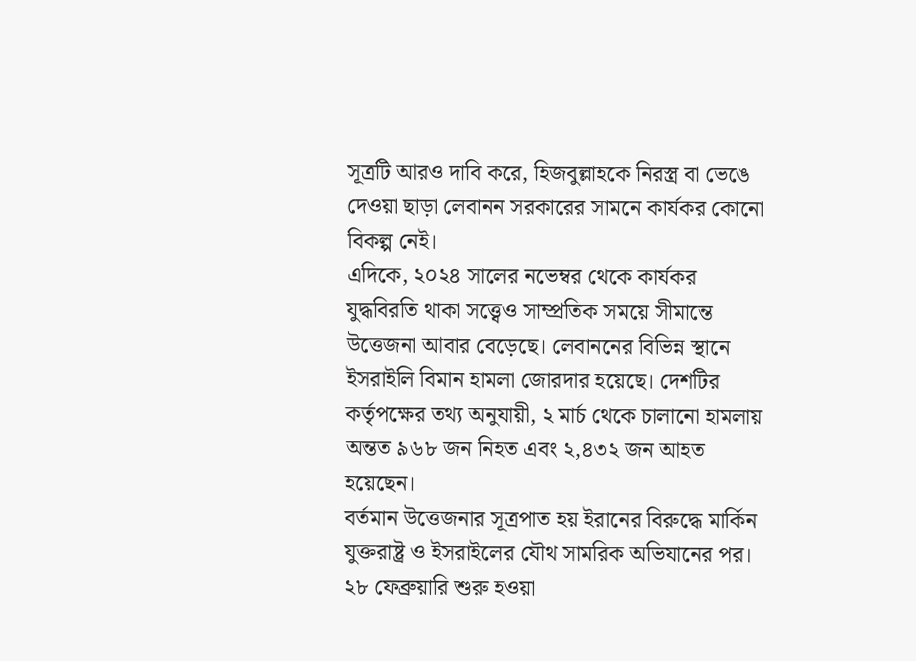সূত্রটি আরও দাবি করে, হিজবুল্লাহকে নিরস্ত্র বা ভেঙে দেওয়া ছাড়া লেবানন সরকারের সামনে কার্যকর কোনো বিকল্প নেই।
এদিকে, ২০২৪ সালের নভেম্বর থেকে কার্যকর যুদ্ধবিরতি থাকা সত্ত্বেও সাম্প্রতিক সময়ে সীমান্তে উত্তেজনা আবার বেড়েছে। লেবাননের বিভিন্ন স্থানে ইসরাইলি বিমান হামলা জোরদার হয়েছে। দেশটির কর্তৃপক্ষের তথ্য অনুযায়ী, ২ মার্চ থেকে চালানো হামলায় অন্তত ৯৬৮ জন নিহত এবং ২,৪৩২ জন আহত হয়েছেন।
বর্তমান উত্তেজনার সূত্রপাত হয় ইরানের বিরুদ্ধে মার্কিন যুক্তরাষ্ট্র ও ইসরাইলের যৌথ সামরিক অভিযানের পর। ২৮ ফেব্রুয়ারি শুরু হওয়া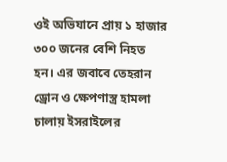ওই অভিযানে প্রায় ১ হাজার ৩০০ জনের বেশি নিহত হন। এর জবাবে তেহরান ড্রোন ও ক্ষেপণাস্ত্র হামলা চালায় ইসরাইলের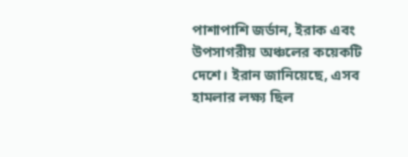পাশাপাশি জর্ডান, ইরাক এবং উপসাগরীয় অঞ্চলের কয়েকটি দেশে। ইরান জানিয়েছে, এসব হামলার লক্ষ্য ছিল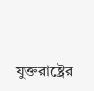যুক্তরাষ্ট্রের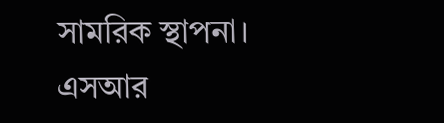সামরিক স্থাপনা।
এসআর